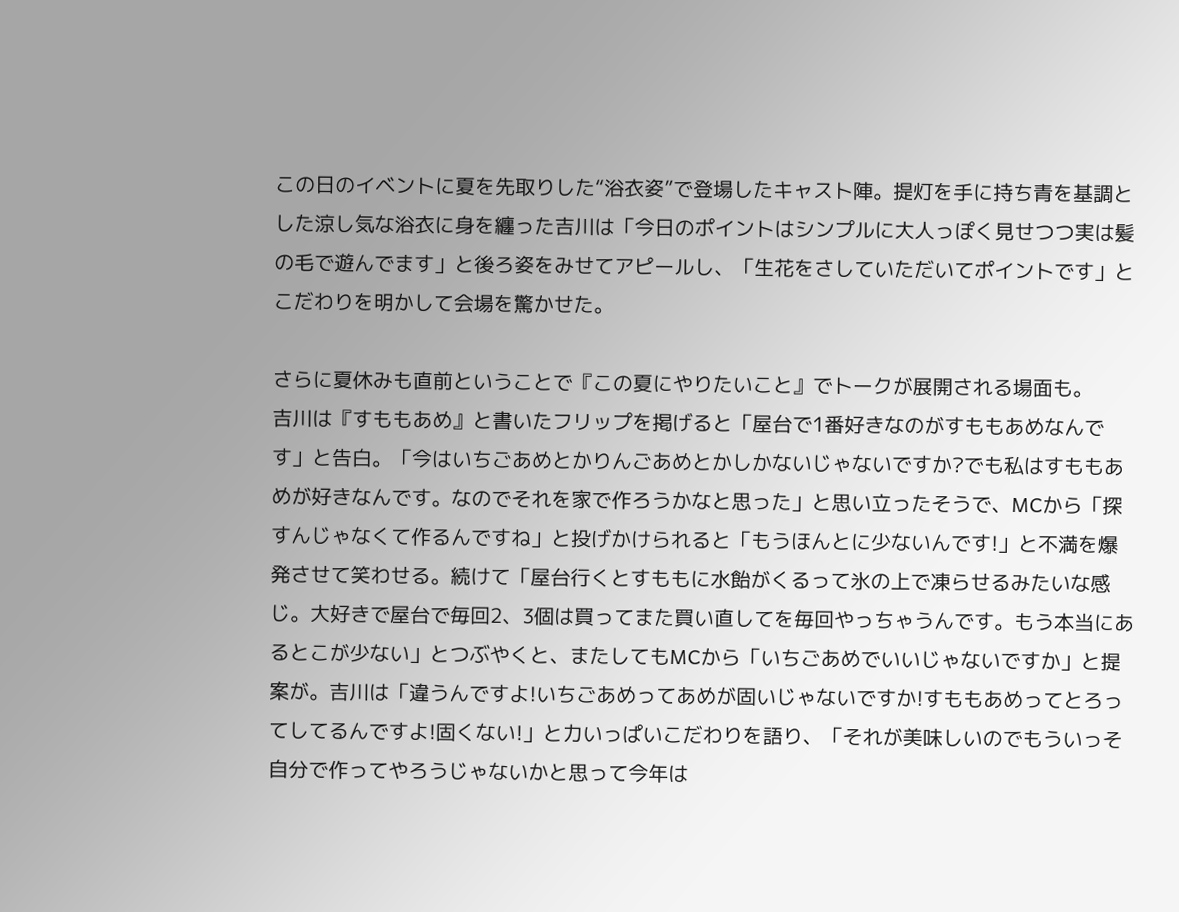この日のイベントに夏を先取りした“浴衣姿”で登場したキャスト陣。提灯を手に持ち青を基調とした涼し気な浴衣に身を纏った吉川は「今日のポイントはシンプルに大人っぽく見せつつ実は髪の毛で遊んでます」と後ろ姿をみせてアピールし、「生花をさしていただいてポイントです」とこだわりを明かして会場を驚かせた。

さらに夏休みも直前ということで『この夏にやりたいこと』でトークが展開される場面も。
吉川は『すももあめ』と書いたフリップを掲げると「屋台で1番好きなのがすももあめなんです」と告白。「今はいちごあめとかりんごあめとかしかないじゃないですか?でも私はすももあめが好きなんです。なのでそれを家で作ろうかなと思った」と思い立ったそうで、MCから「探すんじゃなくて作るんですね」と投げかけられると「もうほんとに少ないんです!」と不満を爆発させて笑わせる。続けて「屋台行くとすももに水飴がくるって氷の上で凍らせるみたいな感じ。大好きで屋台で毎回2、3個は買ってまた買い直してを毎回やっちゃうんです。もう本当にあるとこが少ない」とつぶやくと、またしてもMCから「いちごあめでいいじゃないですか」と提案が。吉川は「違うんですよ!いちごあめってあめが固いじゃないですか!すももあめってとろってしてるんですよ!固くない!」と力いっぱいこだわりを語り、「それが美味しいのでもういっそ自分で作ってやろうじゃないかと思って今年は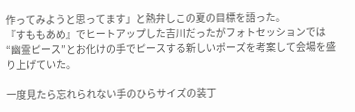作ってみようと思ってます」と熱弁しこの夏の目標を語った。
『すももあめ』でヒートアップした吉川だったがフォトセッションでは“幽霊ピース”とお化けの手でピースする新しいポーズを考案して会場を盛り上げていた。

一度見たら忘れられない手のひらサイズの装丁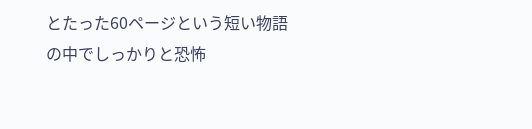とたった60ページという短い物語の中でしっかりと恐怖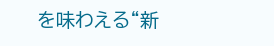を味わえる“新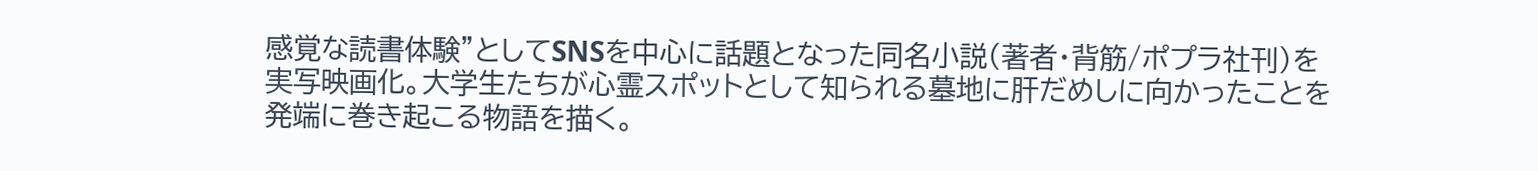感覚な読書体験”としてSNSを中心に話題となった同名小説(著者・背筋/ポプラ社刊)を実写映画化。大学生たちが心霊スポットとして知られる墓地に肝だめしに向かったことを発端に巻き起こる物語を描く。